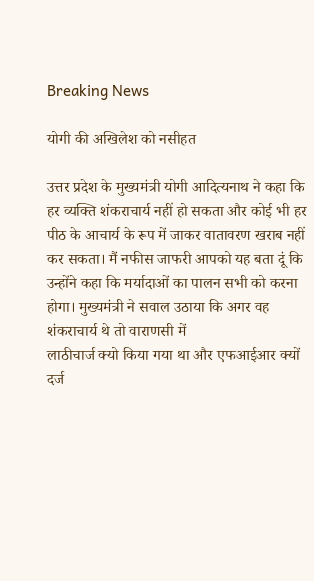Breaking News

योगी की अखिलेश को नसीहत

उत्तर प्रदेश के मुख्यमंत्री योगी आदित्यनाथ ने कहा कि हर व्यक्ति शंकराचार्य नहीं हो सकता और कोई भी हर पीठ के आचार्य के रूप में जाकर वातावरण खराब नहीं कर सकता। मैं नफीस जाफरी आपको यह बता दूं कि उन्होंने कहा कि मर्यादाओं का पालन सभी को करना होगा। मुख्यमंत्री ने सवाल उठाया कि अगर वह शंकराचार्य थे तो वाराणसी में
लाठीचार्ज क्यो किया गया था और एफआईआर क्यों दर्ज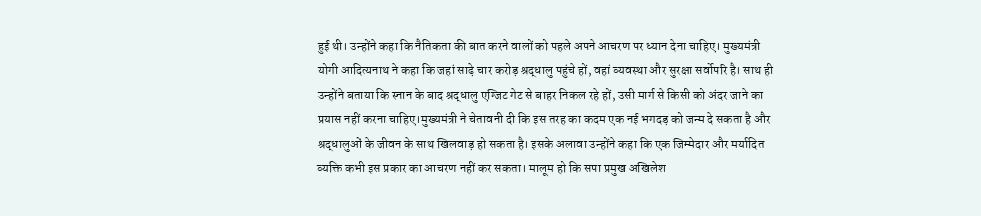हुई थी। उन्होंने कहा कि नैतिकता की बात करने वालों को पहले अपने आचरण पर ध्यान देना चाहिए। मुख्यमंत्री योगी आदित्यनाथ ने कहा कि जहां साढ़े चार करोड़ श्रद्धालु पहुंचे हों, वहां व्यवस्था और सुरक्षा सर्वोपरि है। साथ ही उन्होंने बताया कि स्नान के बाद श्रद्धालु एग्जिट गेट से बाहर निकल रहे हों, उसी मार्ग से किसी को अंदर जाने का प्रयास नहीं करना चाहिए।मुख्यमंत्री ने चेतावनी दी कि इस तरह का कदम एक नई भगदड़ को जन्म दे सकता है और श्रद्धालुओं के जीवन के साथ खिलवाड़ हो सकता है। इसके अलावा उन्होंने कहा कि एक जिम्मेदार और मर्यादित व्यक्ति कभी इस प्रकार का आचरण नहीं कर सकता। मालूम हो कि सपा प्रमुख अखिलेश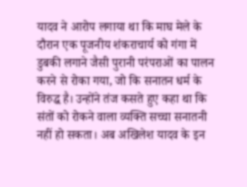यादव ने आरोप लगाया था कि माघ मेले के दौरान एक पूजनीय शंकराचार्य को गंगा में डुबकी लगाने जैसी पुरानी परंपराओं का पालन करने से रोका गया, जो कि सनातन धर्म के विरुद्ध है। उन्होंने तंज कसते हुए कहा था कि संतों को रोकने वाला व्यक्ति सच्चा सनातनी नहीं हो सकता। अब अखिलेश यादव के इन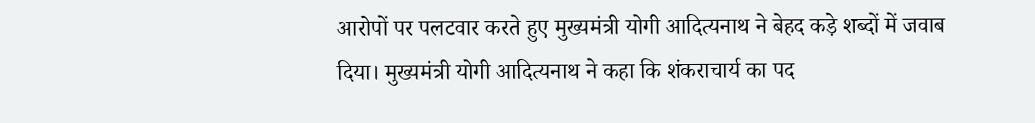आरोपों पर पलटवार करते हुए मुख्यमंत्री योगी आदित्यनाथ ने बेहद कड़े शब्दों में जवाब दिया। मुख्यमंत्री योगी आदित्यनाथ ने कहा कि शंकराचार्य का पद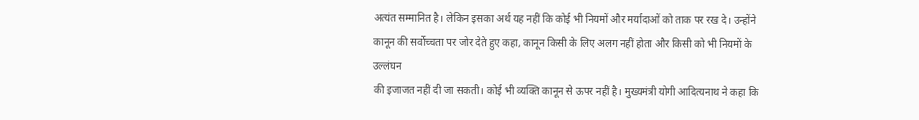अत्यंत सम्मानित है। लेकिन इसका अर्थ यह नहीं कि कोई भी नियमों और मर्यादाओं को ताक पर रख दे। उन्होंने कानून की सर्वोच्चता पर जोर देते हुए कहा, कानून किसी के लिए अलग नहीं होता और किसी को भी नियमों के उल्लंघन
की इजाजत नहीं दी जा सकती। कोई भी व्यक्ति कानून से ऊपर नहीं है। मुख्यमंत्री योगी आदित्यनाथ ने कहा कि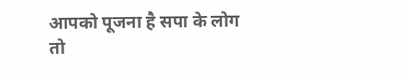आपको पूजना है सपा के लोग तो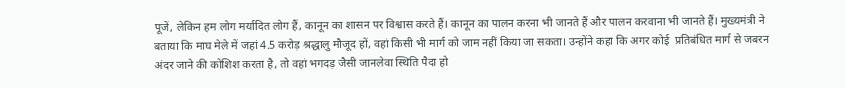पूजें, लेकिन हम लोग मर्यादित लोग हैं, कानून का शासन पर विश्वास करते हैं। कानून का पालन करना भी जानते हैं और पालन करवाना भी जानते हैं। मुख्यमंत्री ने बताया कि माघ मेले में जहां 4.5 करोड़ श्रद्धालु मौजूद हों, वहां किसी भी मार्ग को जाम नहीं किया जा सकता। उन्होंने कहा कि अगर कोई  प्रतिबंधित मार्ग से जबरन अंदर जाने की कोशिश करता है, तो वहां भगदड़ जैसी जानलेवा स्थिति पैदा हो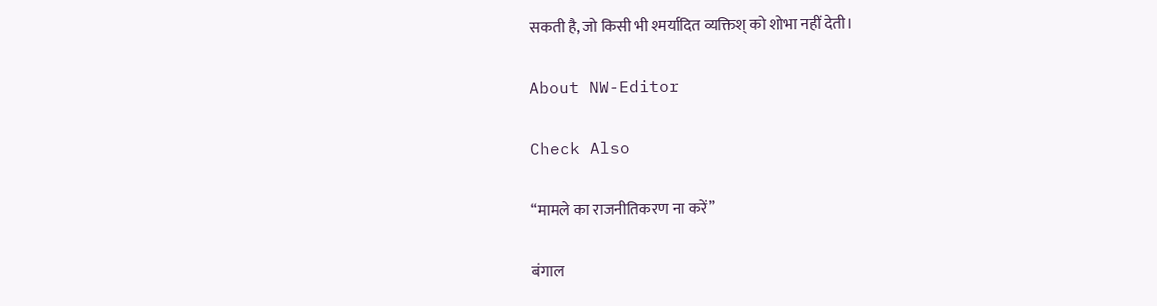सकती है, जो किसी भी श्मर्यादित व्यक्तिश् को शोभा नहीं देती।

About NW-Editor

Check Also

‘‘मामले का राजनीतिकरण ना करें’’

बंगाल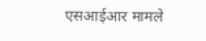एसआईआर मामले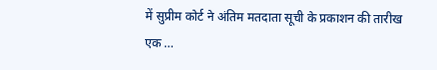में सुप्रीम कोर्ट ने अंतिम मतदाता सूची के प्रकाशन की तारीख एक …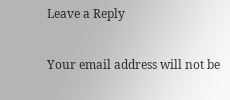Leave a Reply

Your email address will not be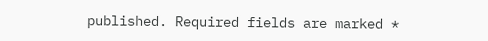published. Required fields are marked *